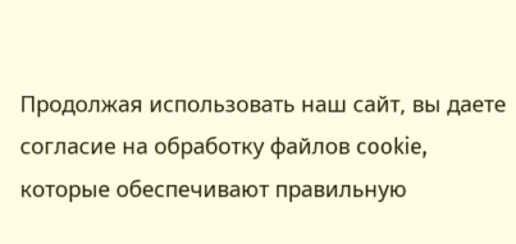Продолжая использовать наш сайт, вы даете согласие на обработку файлов cookie, которые обеспечивают правильную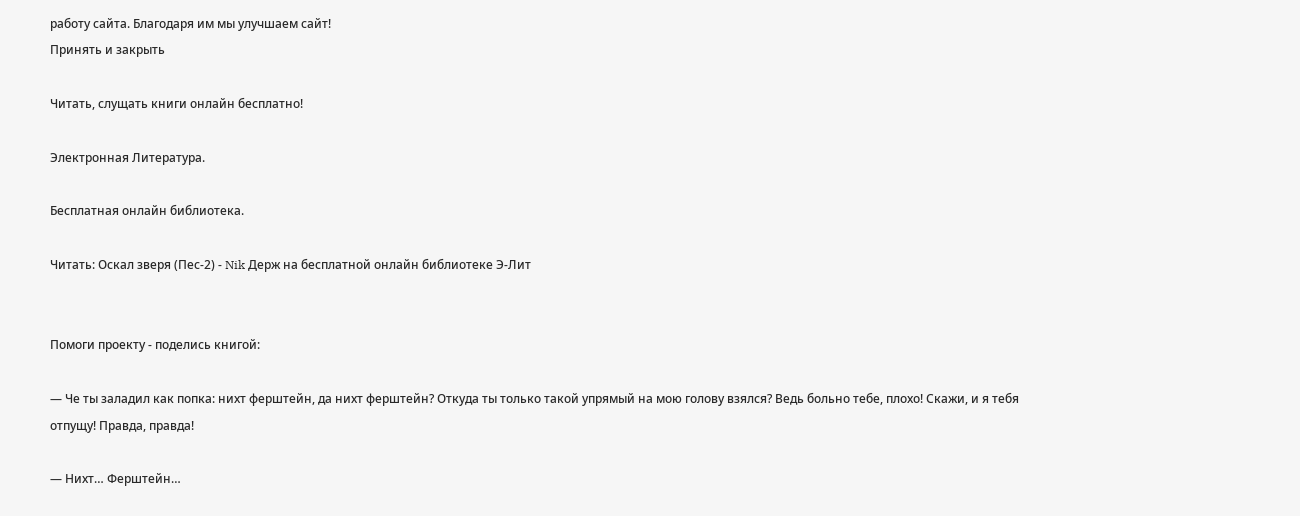работу сайта. Благодаря им мы улучшаем сайт!
Принять и закрыть

Читать, слущать книги онлайн бесплатно!

Электронная Литература.

Бесплатная онлайн библиотека.

Читать: Оскал зверя (Пес-2) - Nik Держ на бесплатной онлайн библиотеке Э-Лит


Помоги проекту - поделись книгой:

— Че ты заладил как попка: нихт ферштейн, да нихт ферштейн? Откуда ты только такой упрямый на мою голову взялся? Ведь больно тебе, плохо! Скажи, и я тебя отпущу! Правда, правда!

— Нихт… Ферштейн…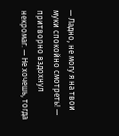— Ладно, не могу я на твои муки спокойно смотреть! — притворно вздохнул некромаг. — Не хочешь, тогда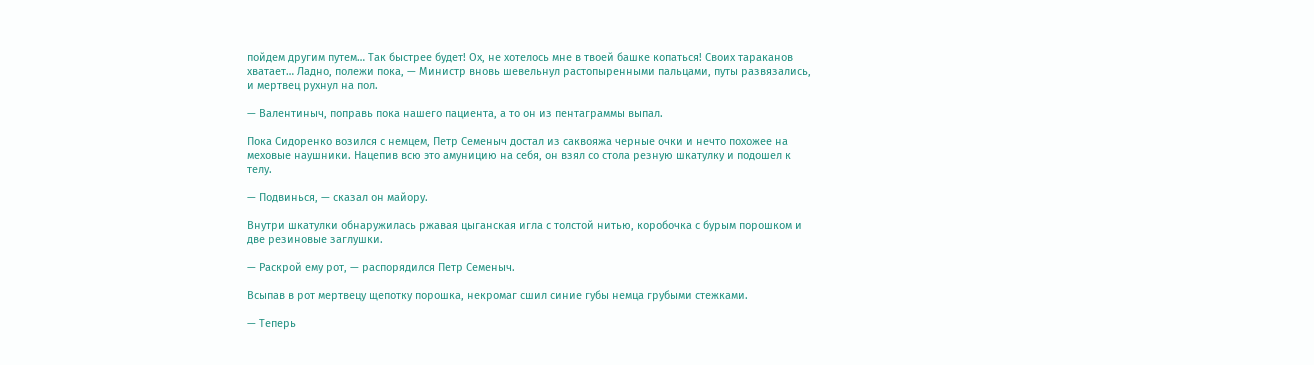пойдем другим путем… Так быстрее будет! Ох, не хотелось мне в твоей башке копаться! Своих тараканов хватает… Ладно, полежи пока, — Министр вновь шевельнул растопыренными пальцами, путы развязались, и мертвец рухнул на пол.

— Валентиныч, поправь пока нашего пациента, а то он из пентаграммы выпал.

Пока Сидоренко возился с немцем, Петр Семеныч достал из саквояжа черные очки и нечто похожее на меховые наушники. Нацепив всю это амуницию на себя, он взял со стола резную шкатулку и подошел к телу.

— Подвинься, — сказал он майору.

Внутри шкатулки обнаружилась ржавая цыганская игла с толстой нитью, коробочка с бурым порошком и две резиновые заглушки.

— Раскрой ему рот, — распорядился Петр Семеныч.

Всыпав в рот мертвецу щепотку порошка, некромаг сшил синие губы немца грубыми стежками.

— Теперь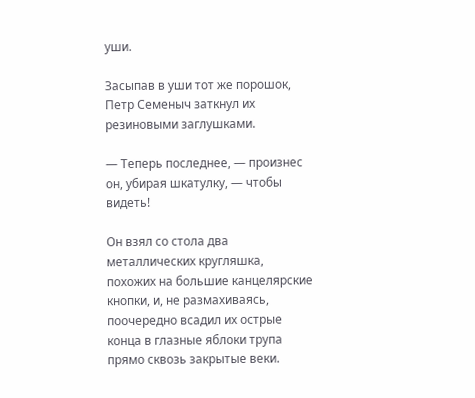уши.

Засыпав в уши тот же порошок, Петр Семеныч заткнул их резиновыми заглушками.

— Теперь последнее, — произнес он, убирая шкатулку, — чтобы видеть!

Он взял со стола два металлических кругляшка, похожих на большие канцелярские кнопки, и, не размахиваясь, поочередно всадил их острые конца в глазные яблоки трупа прямо сквозь закрытые веки.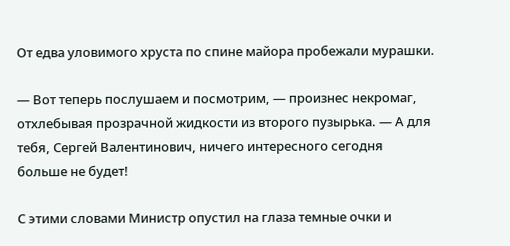От едва уловимого хруста по спине майора пробежали мурашки.

— Вот теперь послушаем и посмотрим, — произнес некромаг, отхлебывая прозрачной жидкости из второго пузырька. — А для тебя, Сергей Валентинович, ничего интересного сегодня больше не будет!

С этими словами Министр опустил на глаза темные очки и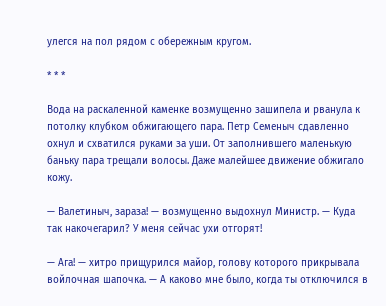улегся на пол рядом с обережным кругом.

* * *

Вода на раскаленной каменке возмущенно зашипела и рванула к потолку клубком обжигающего пара. Петр Семеныч сдавленно охнул и схватился руками за уши. От заполнившего маленькую баньку пара трещали волосы. Даже малейшее движение обжигало кожу.

— Валетиныч, зараза! — возмущенно выдохнул Министр. — Куда так накочегарил? У меня сейчас ухи отгорят!

— Ага! — хитро прищурился майор, голову которого прикрывала войлочная шапочка. — А каково мне было, когда ты отключился в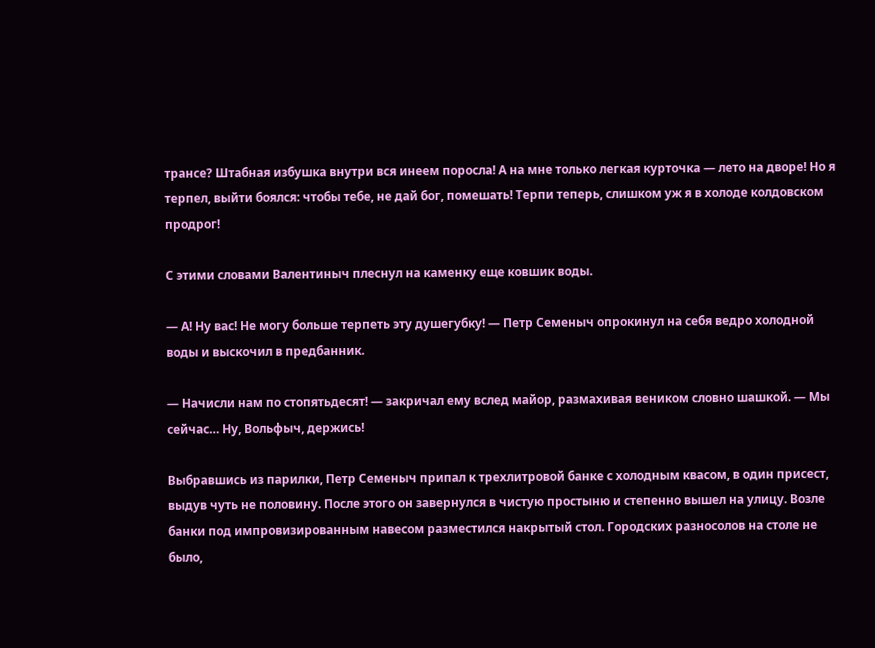трансе? Штабная избушка внутри вся инеем поросла! А на мне только легкая курточка — лето на дворе! Но я терпел, выйти боялся: чтобы тебе, не дай бог, помешать! Терпи теперь, слишком уж я в холоде колдовском продрог!

С этими словами Валентиныч плеснул на каменку еще ковшик воды.

— А! Ну вас! Не могу больше терпеть эту душегубку! — Петр Семеныч опрокинул на себя ведро холодной воды и выскочил в предбанник.

— Начисли нам по стопятьдесят! — закричал ему вслед майор, размахивая веником словно шашкой. — Мы сейчас… Ну, Вольфыч, держись!

Выбравшись из парилки, Петр Семеныч припал к трехлитровой банке с холодным квасом, в один присест, выдув чуть не половину. После этого он завернулся в чистую простыню и степенно вышел на улицу. Возле банки под импровизированным навесом разместился накрытый стол. Городских разносолов на столе не было,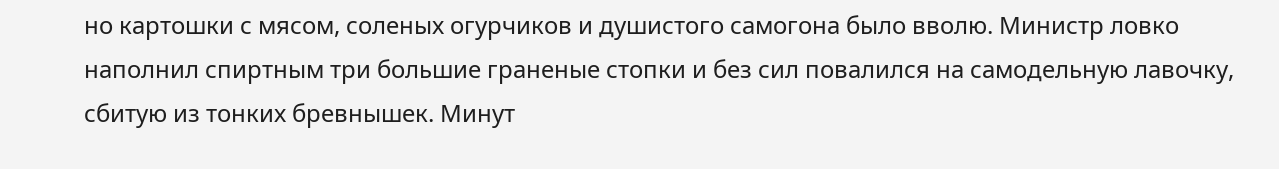но картошки с мясом, соленых огурчиков и душистого самогона было вволю. Министр ловко наполнил спиртным три большие граненые стопки и без сил повалился на самодельную лавочку, сбитую из тонких бревнышек. Минут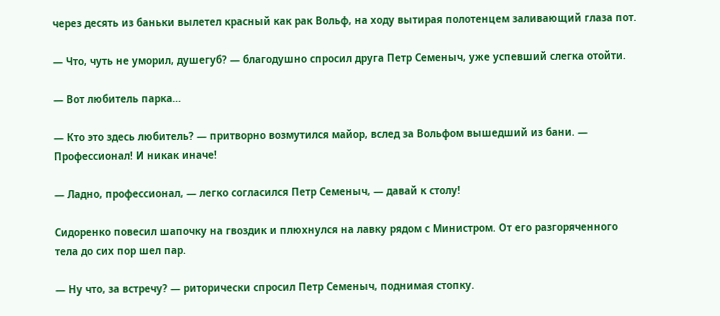через десять из баньки вылетел красный как рак Вольф, на ходу вытирая полотенцем заливающий глаза пот.

— Что, чуть не уморил, душегуб? — благодушно спросил друга Петр Семеныч, уже успевший слегка отойти.

— Вот любитель парка…

— Кто это здесь любитель? — притворно возмутился майор, вслед за Вольфом вышедший из бани. — Профессионал! И никак иначе!

— Ладно, профессионал, — легко согласился Петр Семеныч, — давай к столу!

Сидоренко повесил шапочку на гвоздик и плюхнулся на лавку рядом с Министром. От его разгоряченного тела до сих пор шел пар.

— Ну что, за встречу? — риторически спросил Петр Семеныч, поднимая стопку.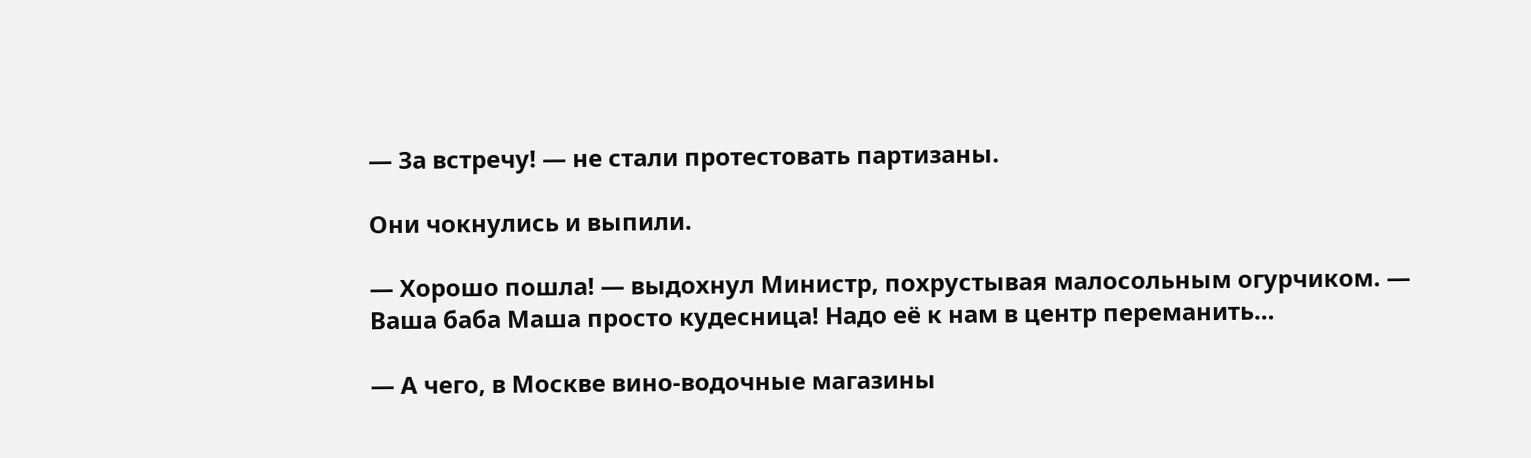— За встречу! — не стали протестовать партизаны.

Они чокнулись и выпили.

— Хорошо пошла! — выдохнул Министр, похрустывая малосольным огурчиком. — Ваша баба Маша просто кудесница! Надо её к нам в центр переманить…

— А чего, в Москве вино-водочные магазины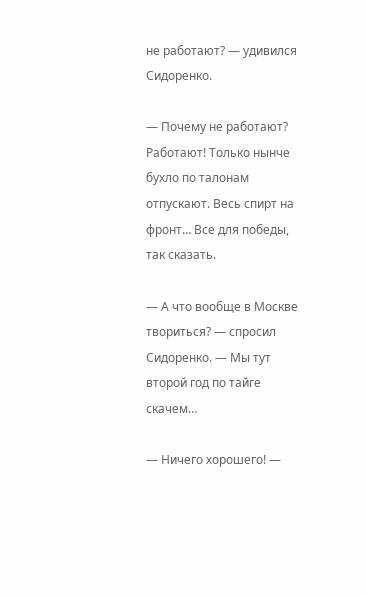не работают? — удивился Сидоренко.

— Почему не работают? Работают! Только нынче бухло по талонам отпускают. Весь спирт на фронт… Все для победы, так сказать.

— А что вообще в Москве твориться? — спросил Сидоренко. — Мы тут второй год по тайге скачем…

— Ничего хорошего! —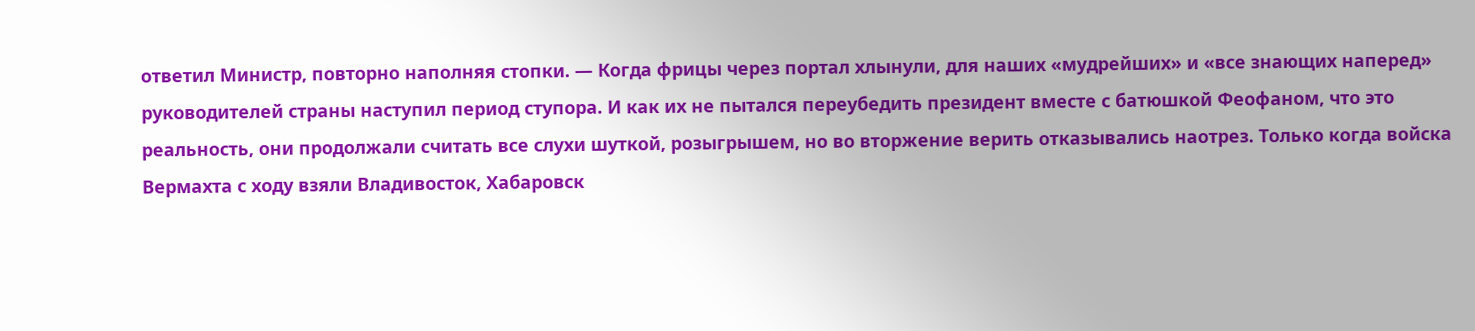ответил Министр, повторно наполняя стопки. — Когда фрицы через портал хлынули, для наших «мудрейших» и «все знающих наперед» руководителей страны наступил период ступора. И как их не пытался переубедить президент вместе с батюшкой Феофаном, что это реальность, они продолжали считать все слухи шуткой, розыгрышем, но во вторжение верить отказывались наотрез. Только когда войска Вермахта с ходу взяли Владивосток, Хабаровск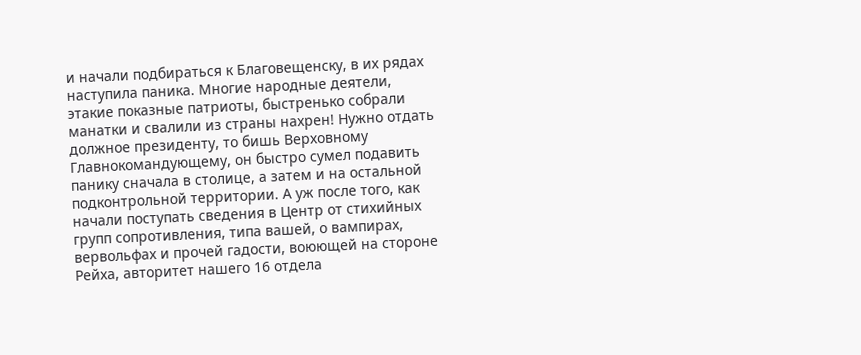и начали подбираться к Благовещенску, в их рядах наступила паника. Многие народные деятели, этакие показные патриоты, быстренько собрали манатки и свалили из страны нахрен! Нужно отдать должное президенту, то бишь Верховному Главнокомандующему, он быстро сумел подавить панику сначала в столице, а затем и на остальной подконтрольной территории. А уж после того, как начали поступать сведения в Центр от стихийных групп сопротивления, типа вашей, о вампирах, вервольфах и прочей гадости, воюющей на стороне Рейха, авторитет нашего 16 отдела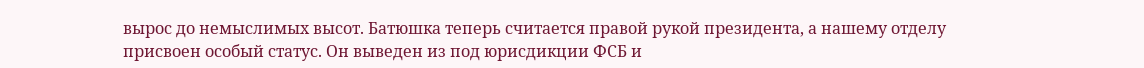вырос до немыслимых высот. Батюшка теперь считается правой рукой президента, а нашему отделу присвоен особый статус. Он выведен из под юрисдикции ФСБ и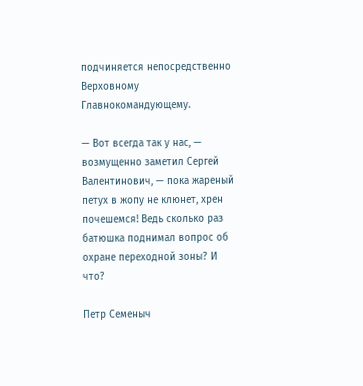подчиняется непосредственно Верховному Главнокомандующему.

— Вот всегда так у нас, — возмущенно заметил Сергей Валентинович, — пока жареный петух в жопу не клюнет, хрен почешемся! Ведь сколько раз батюшка поднимал вопрос об охране переходной зоны? И что?

Петр Семеныч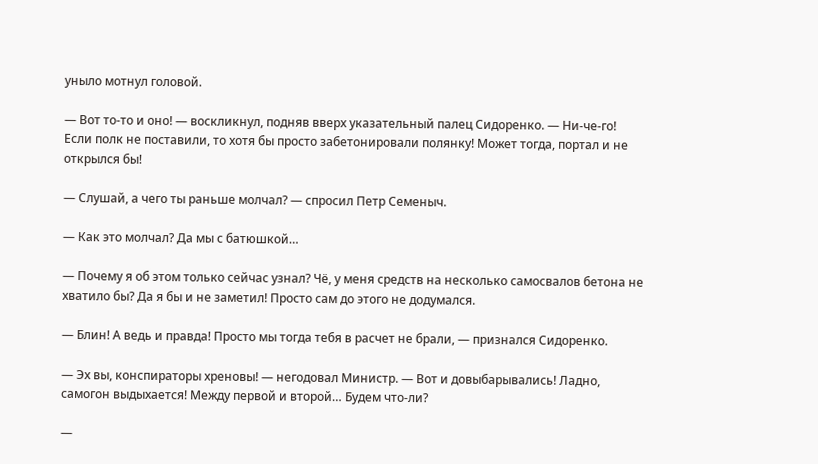уныло мотнул головой.

— Вот то-то и оно! — воскликнул, подняв вверх указательный палец Сидоренко. — Ни-че-го! Если полк не поставили, то хотя бы просто забетонировали полянку! Может тогда, портал и не открылся бы!

— Слушай, а чего ты раньше молчал? — спросил Петр Семеныч.

— Как это молчал? Да мы с батюшкой…

— Почему я об этом только сейчас узнал? Чё, у меня средств на несколько самосвалов бетона не хватило бы? Да я бы и не заметил! Просто сам до этого не додумался.

— Блин! А ведь и правда! Просто мы тогда тебя в расчет не брали, — признался Сидоренко.

— Эх вы, конспираторы хреновы! — негодовал Министр. — Вот и довыбарывались! Ладно, самогон выдыхается! Между первой и второй… Будем что-ли?

—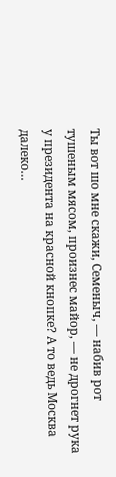Ты вот шо мне скажи, Семеныч, — набив рот тушеным мясом, произнес майор, — не дрогнет рука у президента на красной кнопке? А то ведь Москва далеко…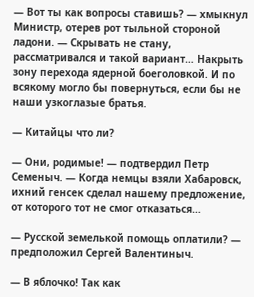— Вот ты как вопросы ставишь? — хмыкнул Министр, отерев рот тыльной стороной ладони. — Скрывать не стану, рассматривался и такой вариант… Накрыть зону перехода ядерной боеголовкой. И по всякому могло бы повернуться, если бы не наши узкоглазые братья.

— Китайцы что ли?

— Они, родимые! — подтвердил Петр Семеныч. — Когда немцы взяли Хабаровск, ихний генсек сделал нашему предложение, от которого тот не смог отказаться…

— Русской земелькой помощь оплатили? — предположил Сергей Валентиныч.

— В яблочко! Так как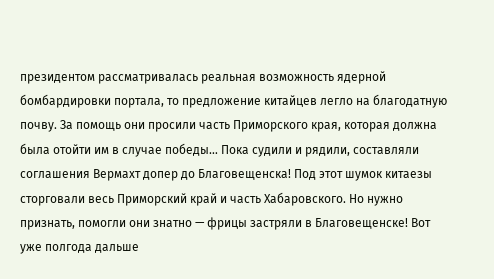президентом рассматривалась реальная возможность ядерной бомбардировки портала, то предложение китайцев легло на благодатную почву. За помощь они просили часть Приморского края, которая должна была отойти им в случае победы… Пока судили и рядили, составляли соглашения Вермахт допер до Благовещенска! Под этот шумок китаезы сторговали весь Приморский край и часть Хабаровского. Но нужно признать, помогли они знатно — фрицы застряли в Благовещенске! Вот уже полгода дальше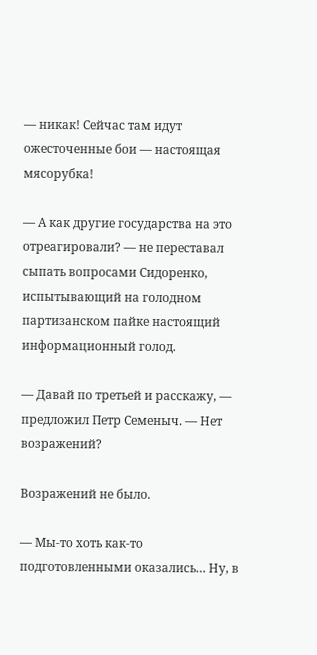— никак! Сейчас там идут ожесточенные бои — настоящая мясорубка!

— А как другие государства на это отреагировали? — не переставал сыпать вопросами Сидоренко, испытывающий на голодном партизанском пайке настоящий информационный голод.

— Давай по третьей и расскажу, — предложил Петр Семеныч. — Нет возражений?

Возражений не было.

— Мы-то хоть как-то подготовленными оказались… Ну, в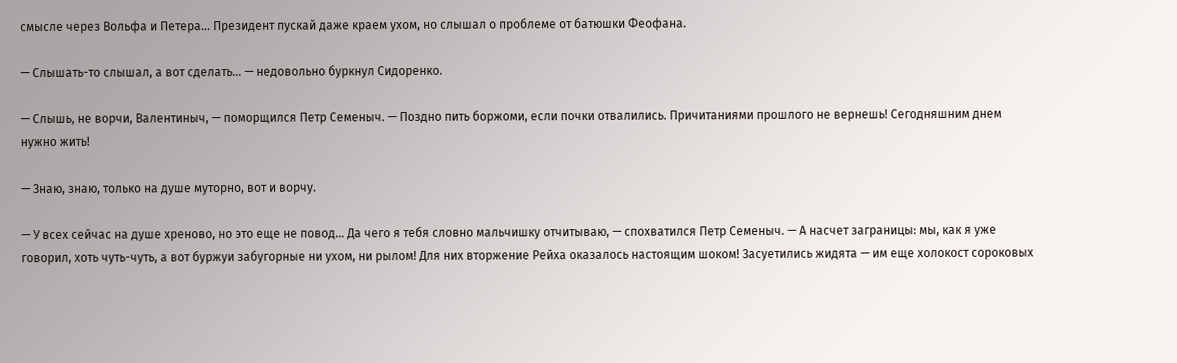смысле через Вольфа и Петера… Президент пускай даже краем ухом, но слышал о проблеме от батюшки Феофана.

— Слышать-то слышал, а вот сделать… — недовольно буркнул Сидоренко.

— Слышь, не ворчи, Валентиныч, — поморщился Петр Семеныч. — Поздно пить боржоми, если почки отвалились. Причитаниями прошлого не вернешь! Сегодняшним днем нужно жить!

— Знаю, знаю, только на душе муторно, вот и ворчу.

— У всех сейчас на душе хреново, но это еще не повод… Да чего я тебя словно мальчишку отчитываю, — спохватился Петр Семеныч. — А насчет заграницы: мы, как я уже говорил, хоть чуть-чуть, а вот буржуи забугорные ни ухом, ни рылом! Для них вторжение Рейха оказалось настоящим шоком! Засуетились жидята — им еще холокост сороковых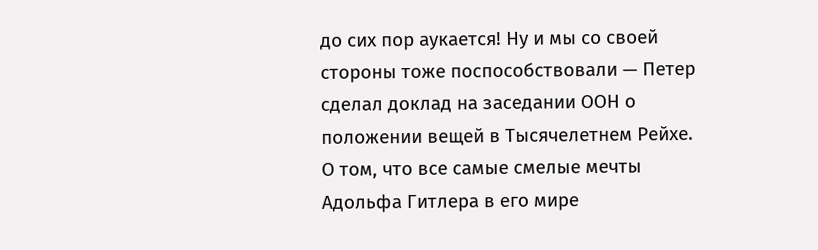до сих пор аукается! Ну и мы со своей стороны тоже поспособствовали — Петер сделал доклад на заседании ООН о положении вещей в Тысячелетнем Рейхе. О том, что все самые смелые мечты Адольфа Гитлера в его мире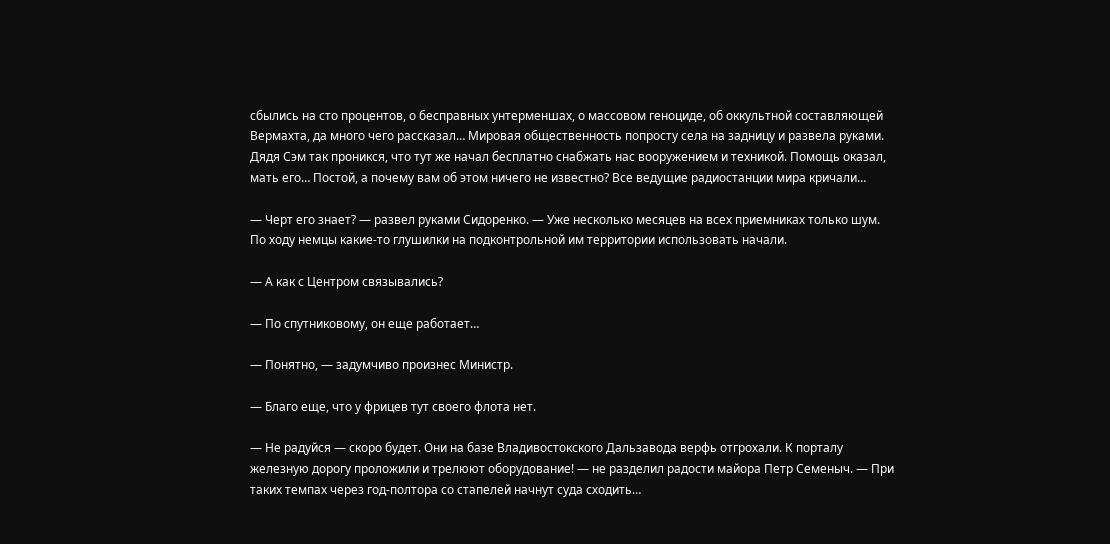сбылись на сто процентов, о бесправных унтерменшах, о массовом геноциде, об оккультной составляющей Вермахта, да много чего рассказал… Мировая общественность попросту села на задницу и развела руками. Дядя Сэм так проникся, что тут же начал бесплатно снабжать нас вооружением и техникой. Помощь оказал, мать его… Постой, а почему вам об этом ничего не известно? Все ведущие радиостанции мира кричали…

— Черт его знает? — развел руками Сидоренко. — Уже несколько месяцев на всех приемниках только шум. По ходу немцы какие-то глушилки на подконтрольной им территории использовать начали.

— А как с Центром связывались?

— По спутниковому, он еще работает…

— Понятно, — задумчиво произнес Министр.

— Благо еще, что у фрицев тут своего флота нет.

— Не радуйся — скоро будет. Они на базе Владивостокского Дальзавода верфь отгрохали. К порталу железную дорогу проложили и трелюют оборудование! — не разделил радости майора Петр Семеныч. — При таких темпах через год-полтора со стапелей начнут суда сходить…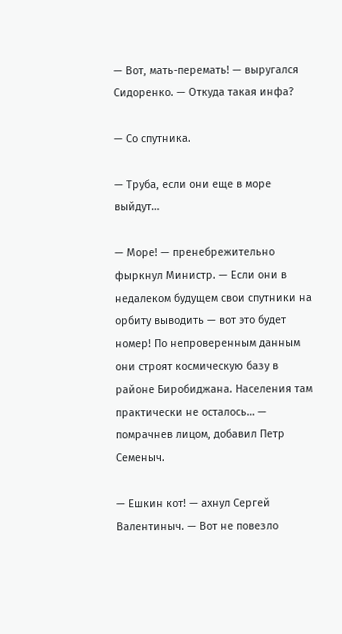— Вот, мать-перемать! — выругался Сидоренко. — Откуда такая инфа?

— Со спутника.

— Труба, если они еще в море выйдут…

— Море! — пренебрежительно фыркнул Министр. — Если они в недалеком будущем свои спутники на орбиту выводить — вот это будет номер! По непроверенным данным они строят космическую базу в районе Биробиджана. Населения там практически не осталось… — помрачнев лицом, добавил Петр Семеныч.

— Ешкин кот! — ахнул Сергей Валентиныч. — Вот не повезло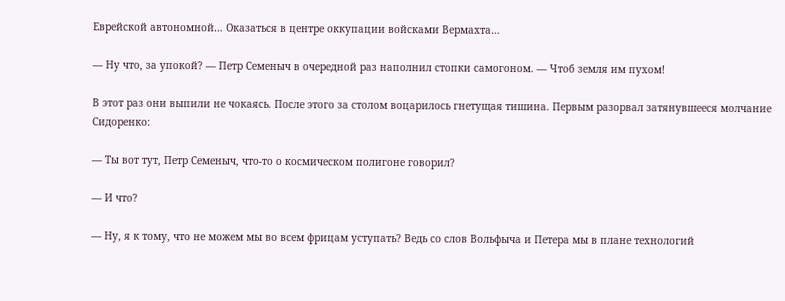Еврейской автономной… Оказаться в центре оккупации войсками Вермахта…

— Ну что, за упокой? — Петр Семеныч в очередной раз наполнил стопки самогоном. — Чтоб земля им пухом!

В этот раз они выпили не чокаясь. После этого за столом воцарилось гнетущая тишина. Первым разорвал затянувшееся молчание Сидоренко:

— Ты вот тут, Петр Семеныч, что-то о космическом полигоне говорил?

— И что?

— Ну, я к тому, что не можем мы во всем фрицам уступать? Ведь со слов Вольфыча и Петера мы в плане технологий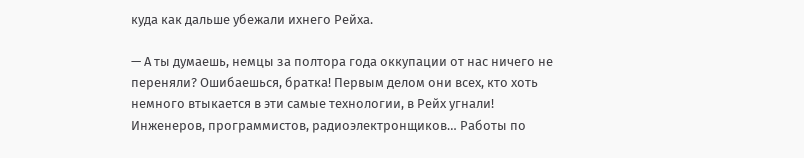куда как дальше убежали ихнего Рейха.

— А ты думаешь, немцы за полтора года оккупации от нас ничего не переняли? Ошибаешься, братка! Первым делом они всех, кто хоть немного втыкается в эти самые технологии, в Рейх угнали! Инженеров, программистов, радиоэлектронщиков… Работы по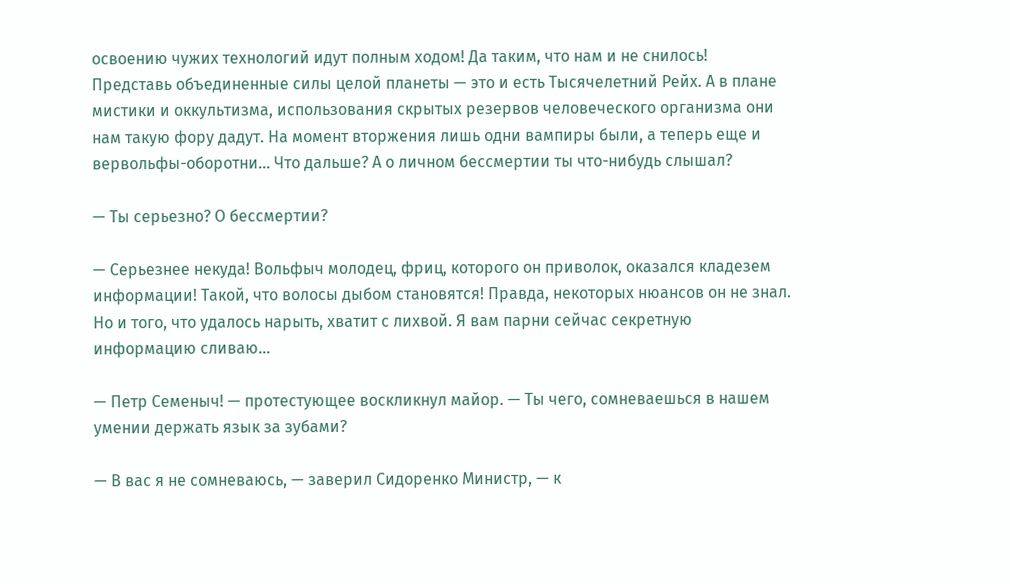освоению чужих технологий идут полным ходом! Да таким, что нам и не снилось! Представь объединенные силы целой планеты — это и есть Тысячелетний Рейх. А в плане мистики и оккультизма, использования скрытых резервов человеческого организма они нам такую фору дадут. На момент вторжения лишь одни вампиры были, а теперь еще и вервольфы-оборотни… Что дальше? А о личном бессмертии ты что-нибудь слышал?

— Ты серьезно? О бессмертии?

— Серьезнее некуда! Вольфыч молодец, фриц, которого он приволок, оказался кладезем информации! Такой, что волосы дыбом становятся! Правда, некоторых нюансов он не знал. Но и того, что удалось нарыть, хватит с лихвой. Я вам парни сейчас секретную информацию сливаю…

— Петр Семеныч! — протестующее воскликнул майор. — Ты чего, сомневаешься в нашем умении держать язык за зубами?

— В вас я не сомневаюсь, — заверил Сидоренко Министр, — к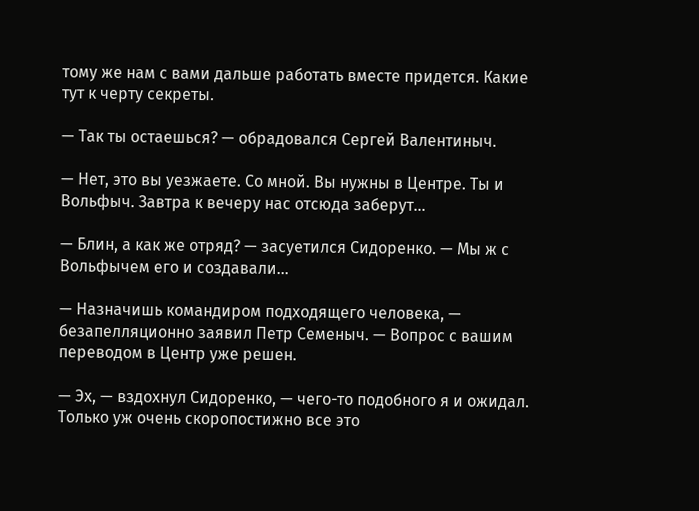тому же нам с вами дальше работать вместе придется. Какие тут к черту секреты.

— Так ты остаешься? — обрадовался Сергей Валентиныч.

— Нет, это вы уезжаете. Со мной. Вы нужны в Центре. Ты и Вольфыч. Завтра к вечеру нас отсюда заберут…

— Блин, а как же отряд? — засуетился Сидоренко. — Мы ж с Вольфычем его и создавали…

— Назначишь командиром подходящего человека, — безапелляционно заявил Петр Семеныч. — Вопрос с вашим переводом в Центр уже решен.

— Эх, — вздохнул Сидоренко, — чего-то подобного я и ожидал. Только уж очень скоропостижно все это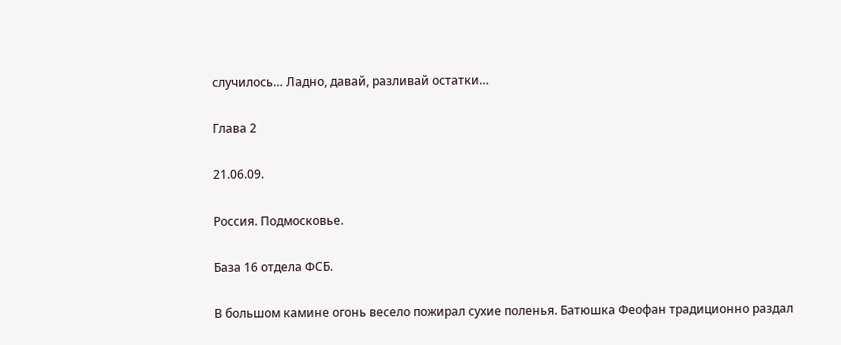случилось… Ладно, давай, разливай остатки…

Глава 2

21.06.09.

Россия. Подмосковье.

База 16 отдела ФСБ.

В большом камине огонь весело пожирал сухие поленья. Батюшка Феофан традиционно раздал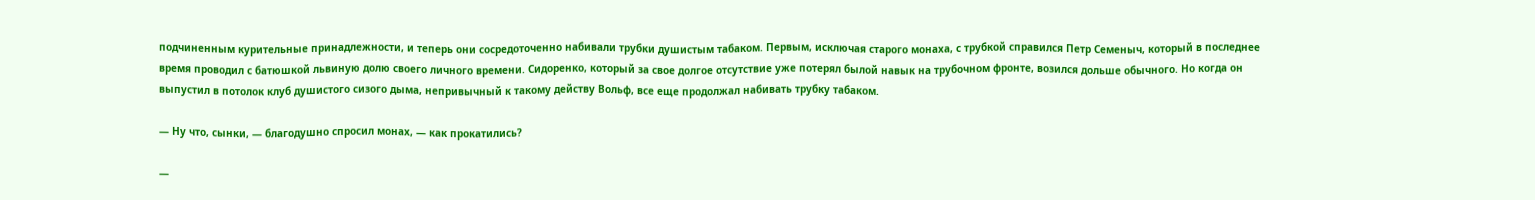подчиненным курительные принадлежности, и теперь они сосредоточенно набивали трубки душистым табаком. Первым, исключая старого монаха, с трубкой справился Петр Семеныч, который в последнее время проводил с батюшкой львиную долю своего личного времени. Сидоренко, который за свое долгое отсутствие уже потерял былой навык на трубочном фронте, возился дольше обычного. Но когда он выпустил в потолок клуб душистого сизого дыма, непривычный к такому действу Вольф, все еще продолжал набивать трубку табаком.

— Ну что, сынки, — благодушно спросил монах, — как прокатились?

—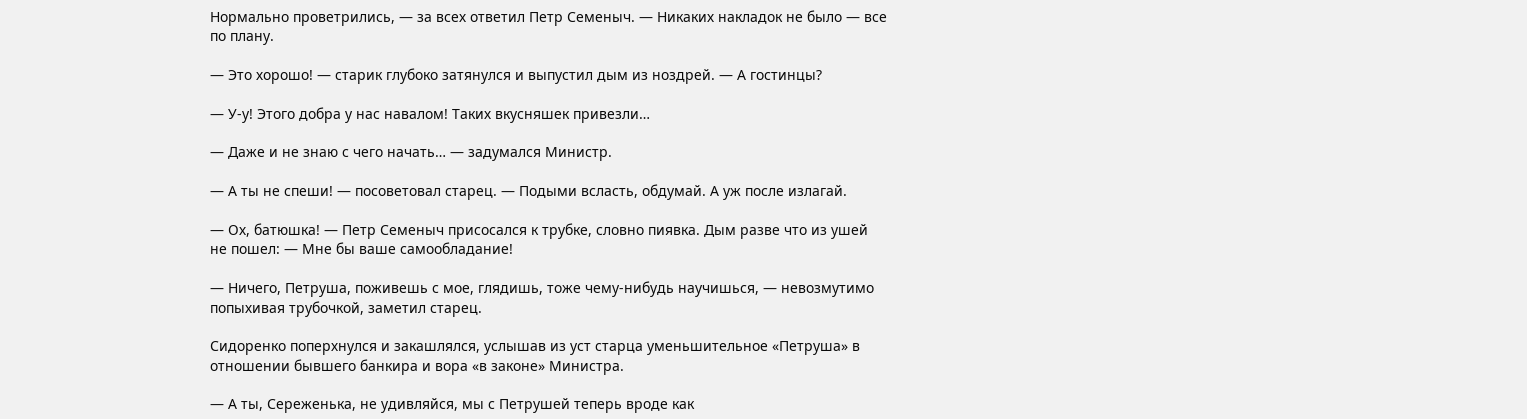Нормально проветрились, — за всех ответил Петр Семеныч. — Никаких накладок не было — все по плану.

— Это хорошо! — старик глубоко затянулся и выпустил дым из ноздрей. — А гостинцы?

— У-у! Этого добра у нас навалом! Таких вкусняшек привезли…

— Даже и не знаю с чего начать… — задумался Министр.

— А ты не спеши! — посоветовал старец. — Подыми всласть, обдумай. А уж после излагай.

— Ох, батюшка! — Петр Семеныч присосался к трубке, словно пиявка. Дым разве что из ушей не пошел: — Мне бы ваше самообладание!

— Ничего, Петруша, поживешь с мое, глядишь, тоже чему-нибудь научишься, — невозмутимо попыхивая трубочкой, заметил старец.

Сидоренко поперхнулся и закашлялся, услышав из уст старца уменьшительное «Петруша» в отношении бывшего банкира и вора «в законе» Министра.

— А ты, Сереженька, не удивляйся, мы с Петрушей теперь вроде как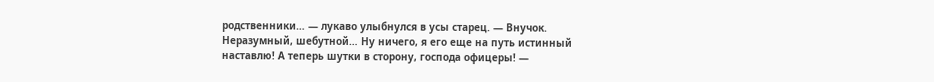родственники… — лукаво улыбнулся в усы старец. — Внучок. Неразумный, шебутной… Ну ничего, я его еще на путь истинный наставлю! А теперь шутки в сторону, господа офицеры! —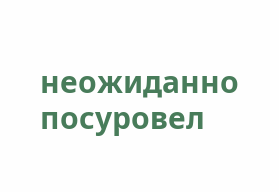неожиданно посуровел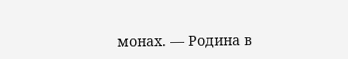монах. — Родина в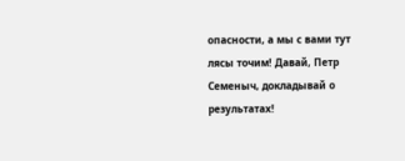опасности, а мы с вами тут лясы точим! Давай, Петр Семеныч, докладывай о результатах!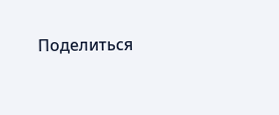Поделиться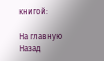книгой:

На главную
Назад